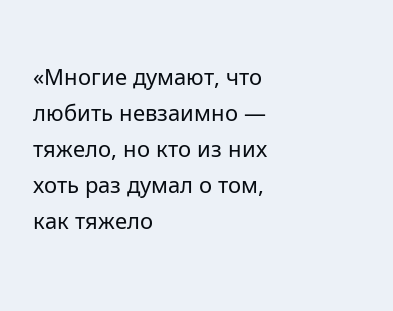«Многие думают, что любить невзаимно — тяжело, но кто из них хоть раз думал о том, как тяжело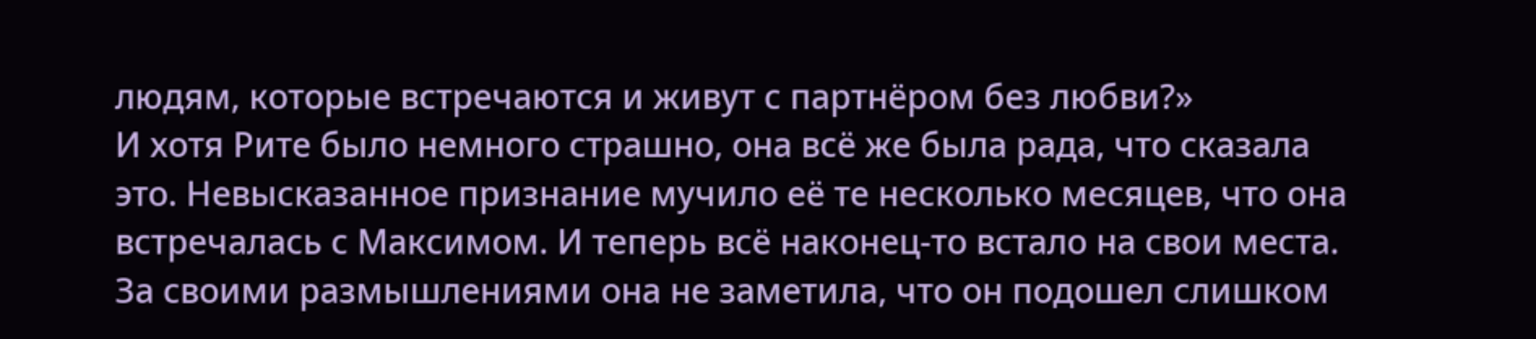людям, которые встречаются и живут с партнёром без любви?»
И хотя Рите было немного страшно, она всё же была рада, что сказала это. Невысказанное признание мучило её те несколько месяцев, что она встречалась с Максимом. И теперь всё наконец-то встало на свои места.
За своими размышлениями она не заметила, что он подошел слишком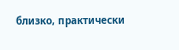близко, практически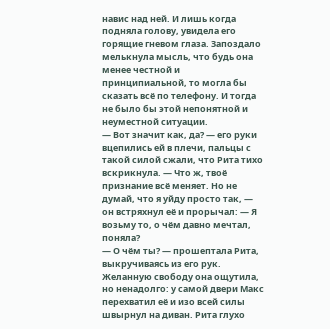навис над ней. И лишь когда подняла голову, увидела его горящие гневом глаза. Запоздало мелькнула мысль, что будь она менее честной и принципиальной, то могла бы сказать всё по телефону. И тогда не было бы этой непонятной и неуместной ситуации.
— Вот значит как, да? — его руки вцепились ей в плечи, пальцы с такой силой сжали, что Рита тихо вскрикнула. — Что ж, твоё признание всё меняет. Но не думай, что я уйду просто так, — он встряхнул её и прорычал: — Я возьму то, о чём давно мечтал, поняла?
— О чём ты? — прошептала Рита, выкручиваясь из его рук. Желанную свободу она ощутила, но ненадолго: у самой двери Макс перехватил её и изо всей силы швырнул на диван. Рита глухо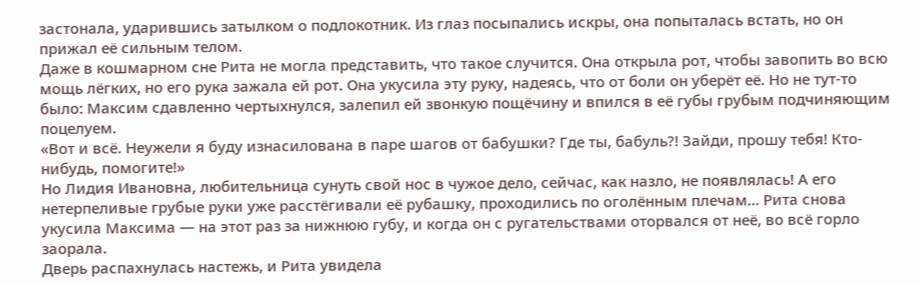застонала, ударившись затылком о подлокотник. Из глаз посыпались искры, она попыталась встать, но он прижал её сильным телом.
Даже в кошмарном сне Рита не могла представить, что такое случится. Она открыла рот, чтобы завопить во всю мощь лёгких, но его рука зажала ей рот. Она укусила эту руку, надеясь, что от боли он уберёт её. Но не тут-то было: Максим сдавленно чертыхнулся, залепил ей звонкую пощёчину и впился в её губы грубым подчиняющим поцелуем.
«Вот и всё. Неужели я буду изнасилована в паре шагов от бабушки? Где ты, бабуль?! Зайди, прошу тебя! Кто-нибудь, помогите!»
Но Лидия Ивановна, любительница сунуть свой нос в чужое дело, сейчас, как назло, не появлялась! А его нетерпеливые грубые руки уже расстёгивали её рубашку, проходились по оголённым плечам… Рита снова укусила Максима — на этот раз за нижнюю губу, и когда он с ругательствами оторвался от неё, во всё горло заорала.
Дверь распахнулась настежь, и Рита увидела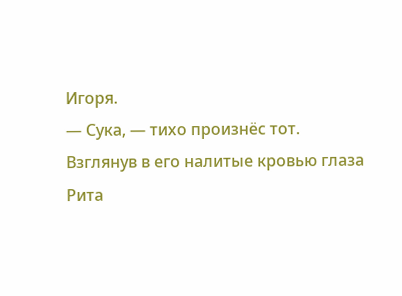Игоря.
— Сука, — тихо произнёс тот.
Взглянув в его налитые кровью глаза Рита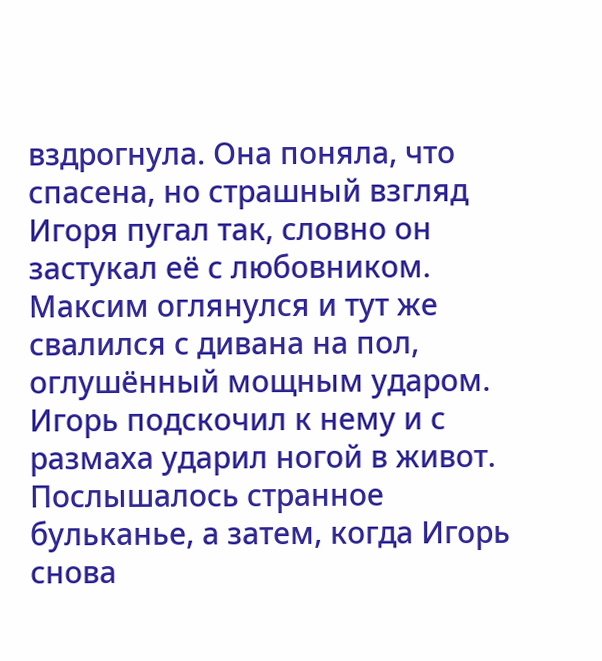вздрогнула. Она поняла, что спасена, но страшный взгляд Игоря пугал так, словно он застукал её с любовником.
Максим оглянулся и тут же свалился с дивана на пол, оглушённый мощным ударом. Игорь подскочил к нему и с размаха ударил ногой в живот. Послышалось странное бульканье, а затем, когда Игорь снова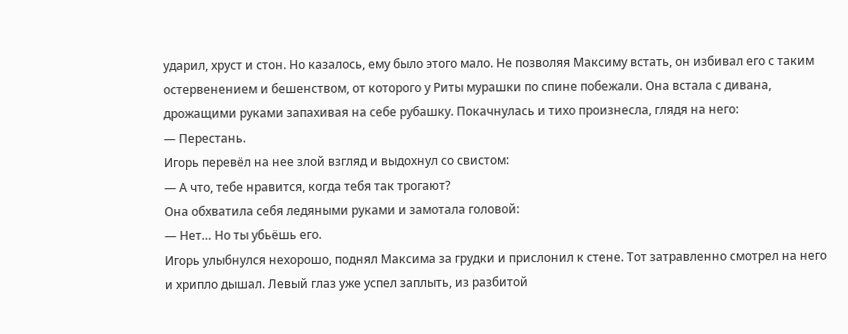ударил, хруст и стон. Но казалось, ему было этого мало. Не позволяя Максиму встать, он избивал его с таким остервенением и бешенством, от которого у Риты мурашки по спине побежали. Она встала с дивана, дрожащими руками запахивая на себе рубашку. Покачнулась и тихо произнесла, глядя на него:
— Перестань.
Игорь перевёл на нее злой взгляд и выдохнул со свистом:
— А что, тебе нравится, когда тебя так трогают?
Она обхватила себя ледяными руками и замотала головой:
— Нет… Но ты убьёшь его.
Игорь улыбнулся нехорошо, поднял Максима за грудки и прислонил к стене. Тот затравленно смотрел на него и хрипло дышал. Левый глаз уже успел заплыть, из разбитой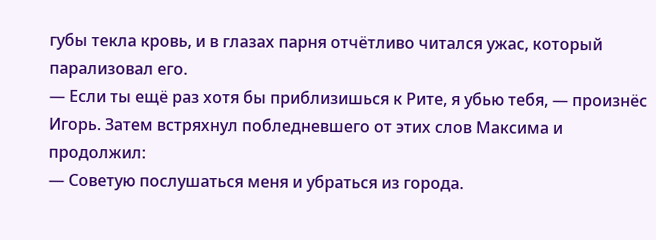губы текла кровь, и в глазах парня отчётливо читался ужас, который парализовал его.
— Если ты ещё раз хотя бы приблизишься к Рите, я убью тебя, — произнёс Игорь. Затем встряхнул побледневшего от этих слов Максима и продолжил:
— Советую послушаться меня и убраться из города.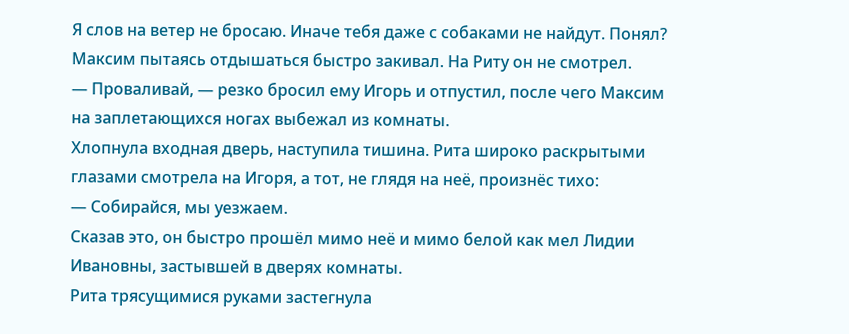Я слов на ветер не бросаю. Иначе тебя даже с собаками не найдут. Понял?
Максим пытаясь отдышаться быстро закивал. На Риту он не смотрел.
— Проваливай, — резко бросил ему Игорь и отпустил, после чего Максим на заплетающихся ногах выбежал из комнаты.
Хлопнула входная дверь, наступила тишина. Рита широко раскрытыми глазами смотрела на Игоря, а тот, не глядя на неё, произнёс тихо:
— Собирайся, мы уезжаем.
Сказав это, он быстро прошёл мимо неё и мимо белой как мел Лидии Ивановны, застывшей в дверях комнаты.
Рита трясущимися руками застегнула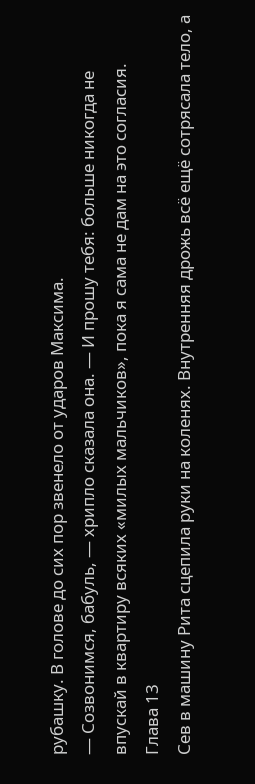рубашку. В голове до сих пор звенело от ударов Максима.
— Созвонимся, бабуль, — хрипло сказала она. — И прошу тебя: больше никогда не впускай в квартиру всяких «милых мальчиков», пока я сама не дам на это согласия.
Глава 13
Сев в машину Рита сцепила руки на коленях. Внутренняя дрожь всё ещё сотрясала тело, а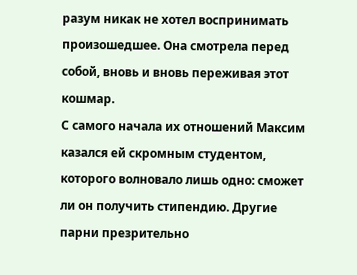разум никак не хотел воспринимать произошедшее. Она смотрела перед собой, вновь и вновь переживая этот кошмар.
С самого начала их отношений Максим казался ей скромным студентом, которого волновало лишь одно: сможет ли он получить стипендию. Другие парни презрительно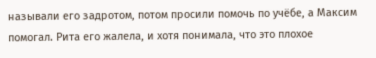называли его задротом, потом просили помочь по учёбе, а Максим помогал. Рита его жалела, и хотя понимала, что это плохое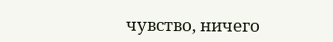чувство, ничего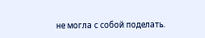не могла с собой поделать.